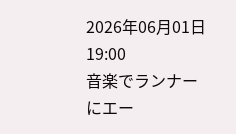2026年06月01日 19:00
音楽でランナーにエー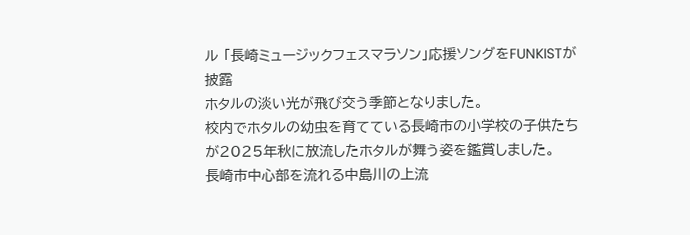ル 「長崎ミュージックフェスマラソン」応援ソングをFUNKISTが披露
ホタルの淡い光が飛び交う季節となりました。
校内でホタルの幼虫を育てている長崎市の小学校の子供たちが2025年秋に放流したホタルが舞う姿を鑑賞しました。
長崎市中心部を流れる中島川の上流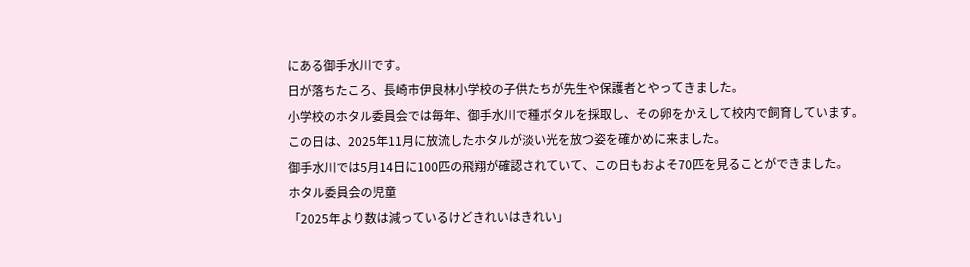にある御手水川です。
日が落ちたころ、長崎市伊良林小学校の子供たちが先生や保護者とやってきました。
小学校のホタル委員会では毎年、御手水川で種ボタルを採取し、その卵をかえして校内で飼育しています。
この日は、2025年11月に放流したホタルが淡い光を放つ姿を確かめに来ました。
御手水川では5月14日に100匹の飛翔が確認されていて、この日もおよそ70匹を見ることができました。
ホタル委員会の児童
「2025年より数は減っているけどきれいはきれい」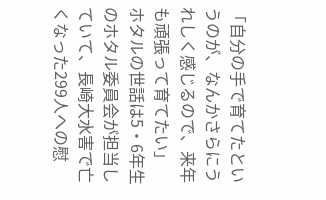「自分の手で育てたというのが、なんかさらにうれしく感じるので、来年も頑張って育てたい」
ホタルの世話は5・6年生のホタル委員会が担当していて、長崎大水害で亡くなった299人への慰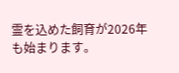霊を込めた飼育が2026年も始まります。